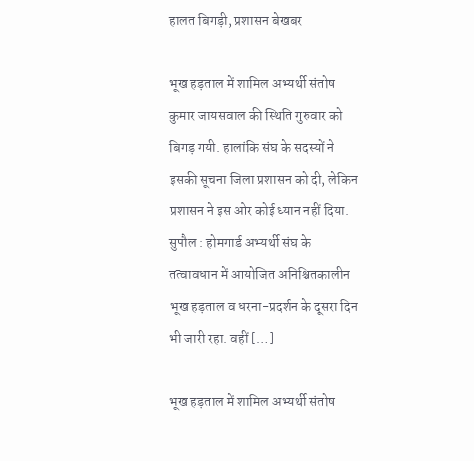हालत बिगड़ी, प्रशासन बेखबर

भूख हड़ताल में शामिल अभ्यर्थी संतोष कुमार जायसवाल की स्थिति गुरुवार को बिगड़ गयी. हालांकि संघ के सदस्यों ने इसकी सूचना जिला प्रशासन को दी, लेकिन प्रशासन ने इस ओर कोई ध्यान नहीं दिया. सुपौल : होमगार्ड अभ्यर्थी संघ के तत्वावधान में आयोजित अनिश्चितकालीन भूख हड़ताल व धरना-प्रदर्शन के दूसरा दिन भी जारी रहा. वहीं […]

भूख हड़ताल में शामिल अभ्यर्थी संतोष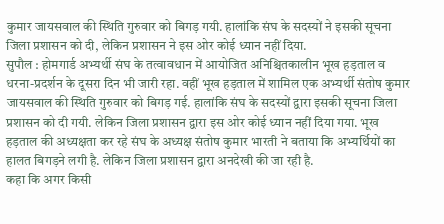कुमार जायसवाल की स्थिति गुरुवार को बिगड़ गयी. हालांकि संघ के सदस्यों ने इसकी सूचना जिला प्रशासन को दी, लेकिन प्रशासन ने इस ओर कोई ध्यान नहीं दिया.
सुपौल : होमगार्ड अभ्यर्थी संघ के तत्वावधान में आयोजित अनिश्चितकालीन भूख हड़ताल व धरना-प्रदर्शन के दूसरा दिन भी जारी रहा. वहीं भूख हड़ताल में शामिल एक अभ्यर्थी संतोष कुमार जायसवाल की स्थिति गुरुवार को बिगड़ गई. हालांकि संघ के सदस्यों द्वारा इसकी सूचना जिला प्रशासन को दी गयी. लेकिन जिला प्रशासन द्वारा इस ओर कोई ध्यान नहीं दिया गया. भूख हड़ताल की अध्यक्षता कर रहे संघ के अध्यक्ष संतोष कुमार भारती ने बताया कि अभ्यर्थियों का हालत बिगड़ने लगी है. लेकिन जिला प्रशासन द्वारा अनदेखी की जा रही है.
कहा कि अगर किसी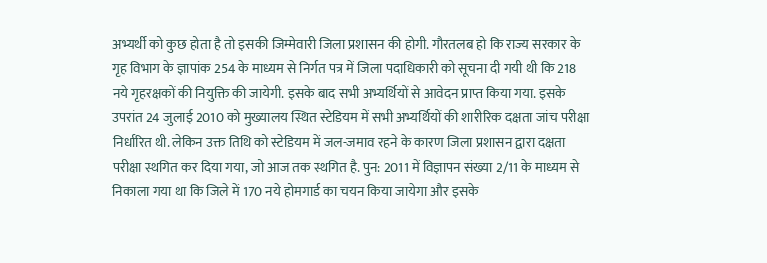अभ्यर्थी को कुछ होता है तो इसकी जिम्मेवारी जिला प्रशासन की होगी. गौरतलब हो कि राज्य सरकार के गृह विभाग के ज्ञापांक 254 के माध्यम से निर्गत पत्र में जिला पदाधिकारी को सूचना दी गयी थी कि 218 नये गृहरक्षकों की नियुक्ति की जायेगी. इसके बाद सभी अभ्यर्थियों से आवेदन प्राप्त किया गया. इसके उपरांत 24 जुलाई 2010 को मुख्यालय स्थित स्टेडियम में सभी अभ्यर्थियों की शारीरिक दक्षता जांच परीक्षा निर्धारित थी. लेकिन उक्त तिथि को स्टेडियम में जल-जमाव रहने के कारण जिला प्रशासन द्वारा दक्षता परीक्षा स्थगित कर दिया गया, जो आज तक स्थगित है. पुन: 2011 में विज्ञापन संख्या 2/11 के माध्यम से निकाला गया था कि जिले में 170 नये होमगार्ड का चयन किया जायेगा और इसके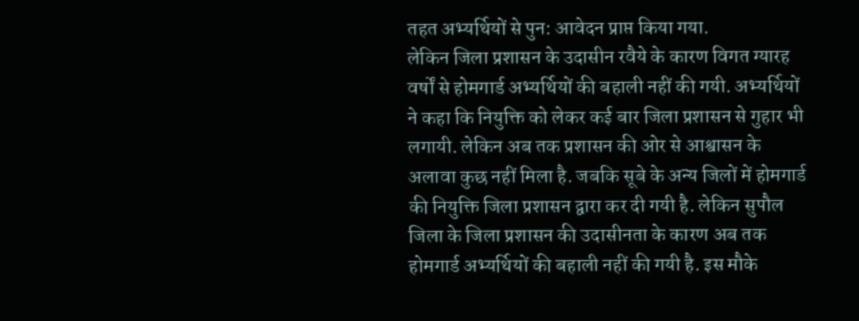तहत अभ्यर्थियों से पुन: आवेदन प्राप्त किया गया.
लेकिन जिला प्रशासन के उदासीन रवैये के कारण विगत ग्यारह वर्षों से होमगार्ड अभ्यर्थियों की बहाली नहीं की गयी. अभ्यर्थियों ने कहा कि नियुक्ति को लेकर कई बार जिला प्रशासन से गुहार भी लगायी. लेकिन अब तक प्रशासन की ओर से आश्वासन के अलावा कुछ नहीं मिला है. जबकि सूबे के अन्य जिलों में होमगार्ड की नियुक्ति जिला प्रशासन द्वारा कर दी गयी है. लेकिन सुपौल जिला के जिला प्रशासन की उदासीनता के कारण अब तक होमगार्ड अभ्यर्थियों की बहाली नहीं की गयी है. इस मौके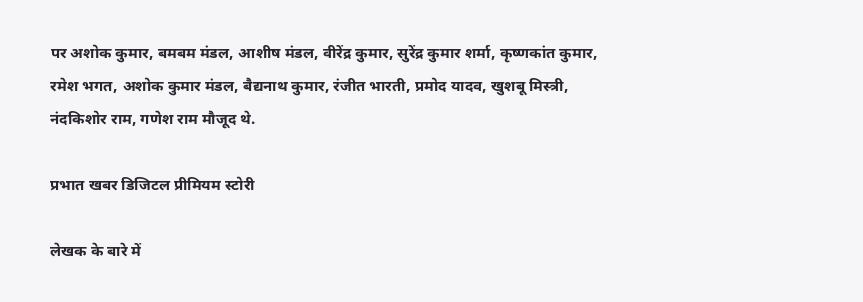पर अशोक कुमार, बमबम मंडल, आशीष मंडल, वीरेंद्र कुमार, सुरेंद्र कुमार शर्मा, कृष्णकांत कुमार, रमेश भगत, अशोक कुमार मंडल, बैद्यनाथ कुमार, रंजीत भारती, प्रमोद यादव, खुशबू मिस्त्री, नंदकिशोर राम, गणेश राम मौजूद थे.

प्रभात खबर डिजिटल प्रीमियम स्टोरी

लेखक के बारे में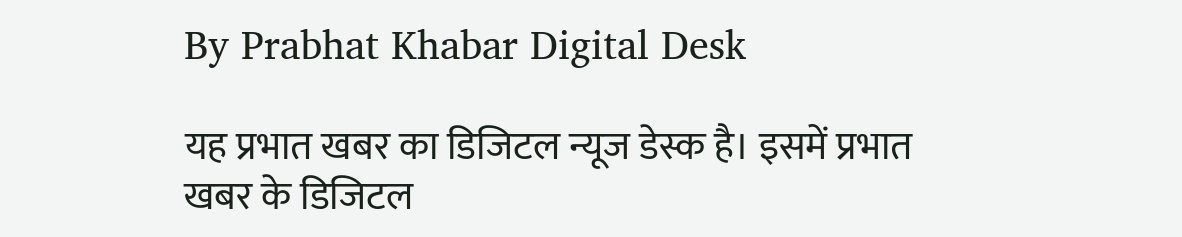By Prabhat Khabar Digital Desk

यह प्रभात खबर का डिजिटल न्यूज डेस्क है। इसमें प्रभात खबर के डिजिटल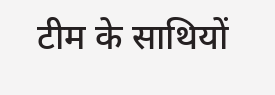टीम के साथियों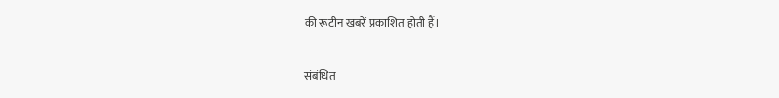की रूटीन खबरें प्रकाशित होती हैं।

संबंधित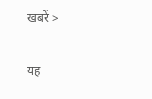खबरें >

यह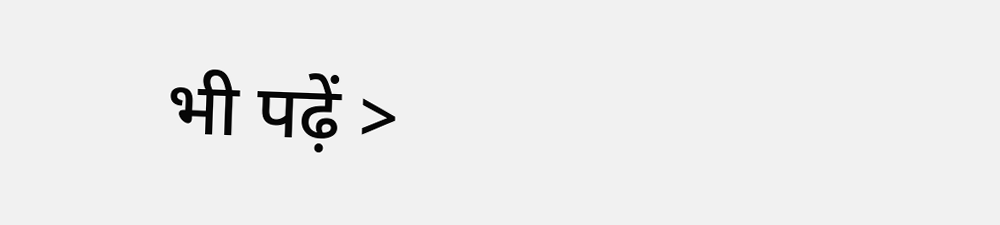भी पढ़ें >